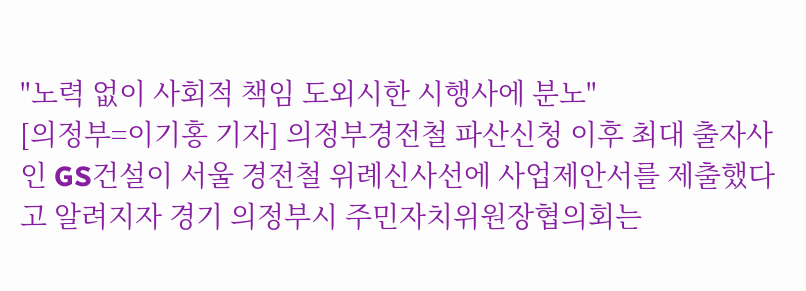"노력 없이 사회적 책임 도외시한 시행사에 분노"
[의정부=이기홍 기자] 의정부경전철 파산신청 이후 최대 출자사인 GS건설이 서울 경전철 위례신사선에 사업제안서를 제출했다고 알려지자 경기 의정부시 주민자치위원장협의회는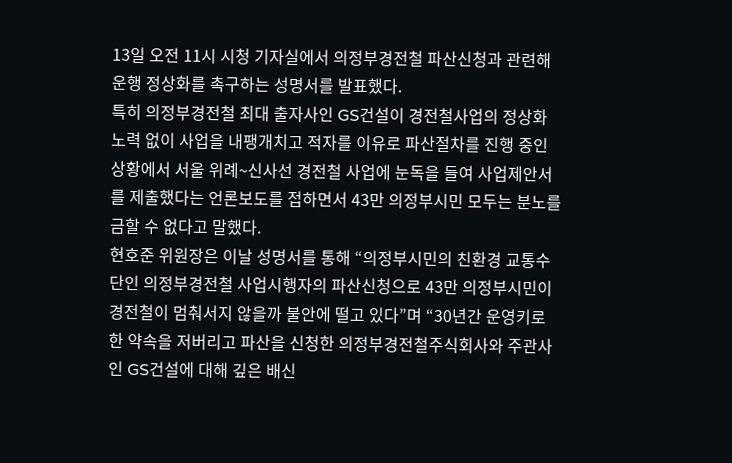13일 오전 11시 시청 기자실에서 의정부경전철 파산신청과 관련해 운행 정상화를 촉구하는 성명서를 발표했다.
특히 의정부경전철 최대 출자사인 GS건설이 경전철사업의 정상화 노력 없이 사업을 내팽개치고 적자를 이유로 파산절차를 진행 중인 상황에서 서울 위례~신사선 경전철 사업에 눈독을 들여 사업제안서를 제출했다는 언론보도를 접하면서 43만 의정부시민 모두는 분노를 금할 수 없다고 말했다.
현호준 위원장은 이날 성명서를 통해 “의정부시민의 친환경 교통수단인 의정부경전철 사업시행자의 파산신청으로 43만 의정부시민이 경전철이 멈춰서지 않을까 불안에 떨고 있다”며 “30년간 운영키로 한 약속을 저버리고 파산을 신청한 의정부경전철주식회사와 주관사인 GS건설에 대해 깊은 배신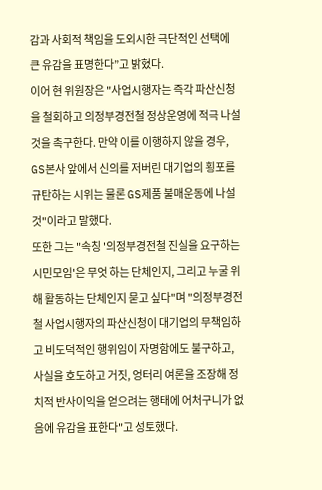감과 사회적 책임을 도외시한 극단적인 선택에 큰 유감을 표명한다”고 밝혔다.
이어 현 위원장은 "사업시행자는 즉각 파산신청을 철회하고 의정부경전철 정상운영에 적극 나설 것을 촉구한다. 만약 이를 이행하지 않을 경우, GS본사 앞에서 신의를 저버린 대기업의 횡포를 규탄하는 시위는 물론 GS제품 불매운동에 나설 것"이라고 말했다.
또한 그는 "속칭 '의정부경전철 진실을 요구하는 시민모임'은 무엇 하는 단체인지, 그리고 누굴 위해 활동하는 단체인지 묻고 싶다"며 "의정부경전철 사업시행자의 파산신청이 대기업의 무책임하고 비도덕적인 행위임이 자명함에도 불구하고, 사실을 호도하고 거짓, 엉터리 여론을 조장해 정치적 반사이익을 얻으려는 행태에 어처구니가 없음에 유감을 표한다"고 성토했다.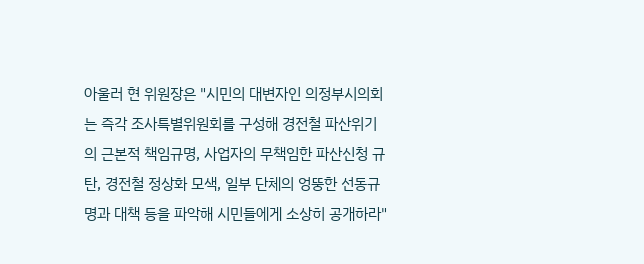아울러 현 위원장은 "시민의 대변자인 의정부시의회는 즉각 조사특별위원회를 구성해 경전철 파산위기의 근본적 책임규명, 사업자의 무책임한 파산신청 규탄, 경전철 정상화 모색, 일부 단체의 엉뚱한 선동규명과 대책 등을 파악해 시민들에게 소상히 공개하라"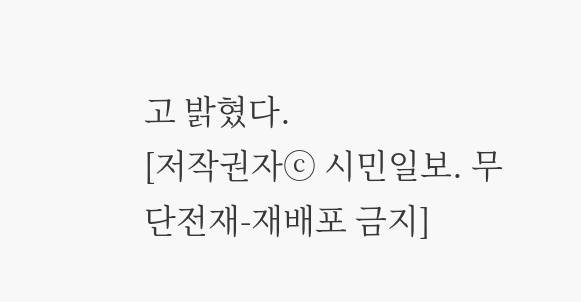고 밝혔다.
[저작권자ⓒ 시민일보. 무단전재-재배포 금지]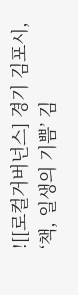![[로컬거버넌스] 경기 김포시, ‘책, 일생의 기쁨’ 김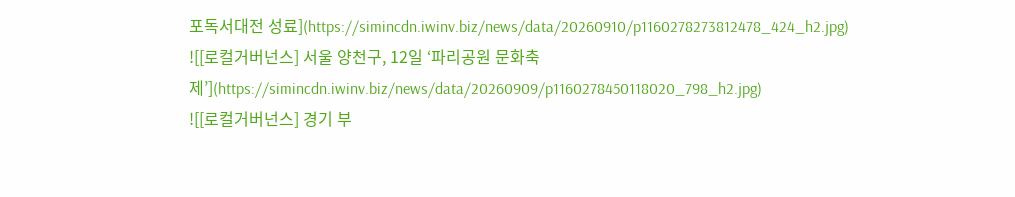포독서대전 성료](https://simincdn.iwinv.biz/news/data/20260910/p1160278273812478_424_h2.jpg)
![[로컬거버넌스] 서울 양천구, 12일 ‘파리공원 문화축제’](https://simincdn.iwinv.biz/news/data/20260909/p1160278450118020_798_h2.jpg)
![[로컬거버넌스] 경기 부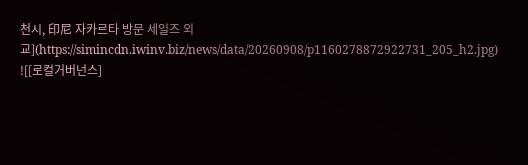천시, 印尼 자카르타 방문 세일즈 외교](https://simincdn.iwinv.biz/news/data/20260908/p1160278872922731_205_h2.jpg)
![[로컬거버넌스]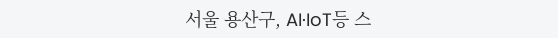서울 용산구, AI·IoT등 스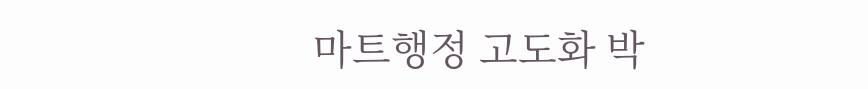마트행정 고도화 박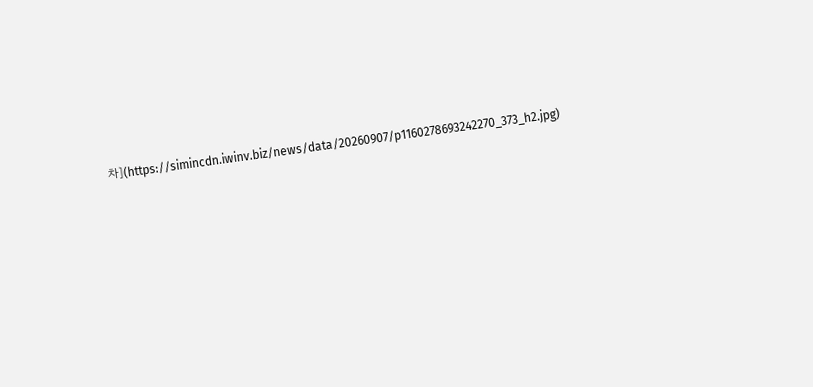차](https://simincdn.iwinv.biz/news/data/20260907/p1160278693242270_373_h2.jpg)